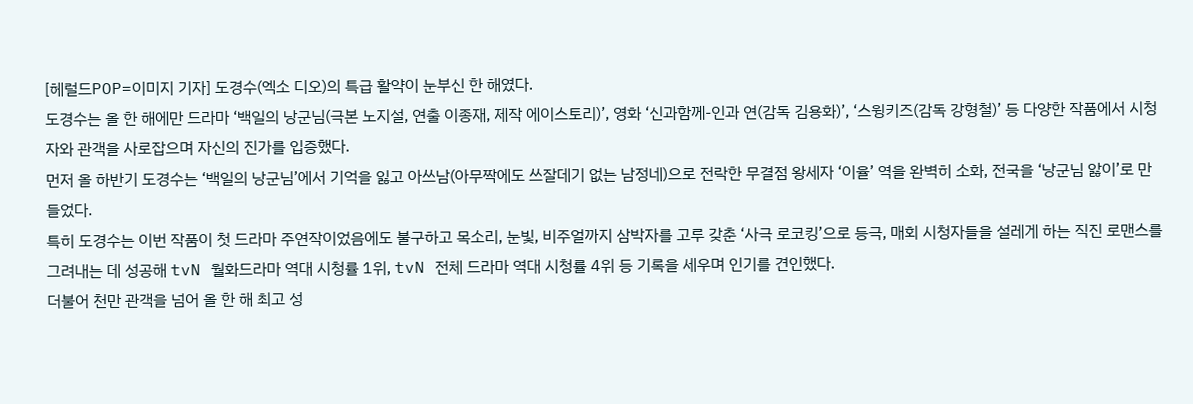[헤럴드POP=이미지 기자] 도경수(엑소 디오)의 특급 활약이 눈부신 한 해였다.
도경수는 올 한 해에만 드라마 ‘백일의 낭군님(극본 노지설, 연출 이종재, 제작 에이스토리)’, 영화 ‘신과함께-인과 연(감독 김용화)’, ‘스윙키즈(감독 강형철)’ 등 다양한 작품에서 시청자와 관객을 사로잡으며 자신의 진가를 입증했다.
먼저 올 하반기 도경수는 ‘백일의 낭군님’에서 기억을 잃고 아쓰남(아무짝에도 쓰잘데기 없는 남정네)으로 전락한 무결점 왕세자 ‘이율’ 역을 완벽히 소화, 전국을 ‘낭군님 앓이’로 만들었다.
특히 도경수는 이번 작품이 첫 드라마 주연작이었음에도 불구하고 목소리, 눈빛, 비주얼까지 삼박자를 고루 갖춘 ‘사극 로코킹’으로 등극, 매회 시청자들을 설레게 하는 직진 로맨스를 그려내는 데 성공해 tvN 월화드라마 역대 시청률 1위, tvN 전체 드라마 역대 시청률 4위 등 기록을 세우며 인기를 견인했다.
더불어 천만 관객을 넘어 올 한 해 최고 성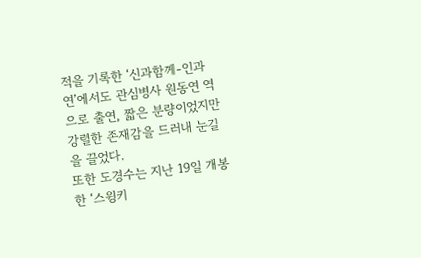적을 기록한 ‘신과함께-인과 연’에서도 관심병사 원동연 역으로 출연, 짧은 분량이었지만 강렬한 존재감을 드러내 눈길을 끌었다.
또한 도경수는 지난 19일 개봉한 ‘스윙키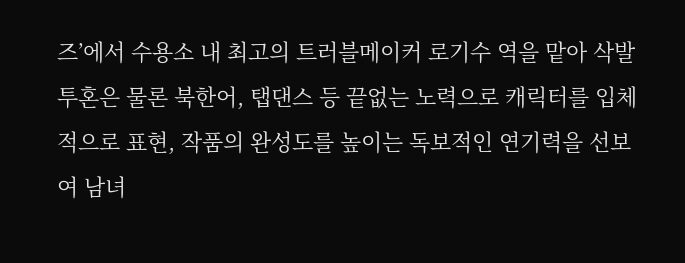즈’에서 수용소 내 최고의 트러블메이커 로기수 역을 맡아 삭발 투혼은 물론 북한어, 탭댄스 등 끝없는 노력으로 캐릭터를 입체적으로 표현, 작품의 완성도를 높이는 독보적인 연기력을 선보여 남녀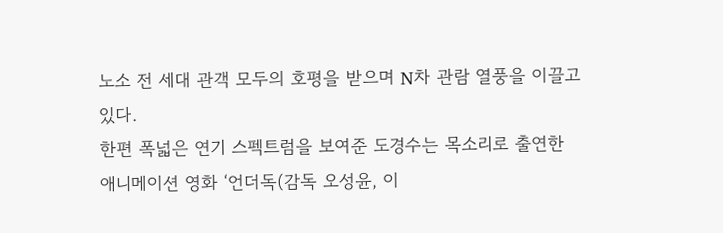노소 전 세대 관객 모두의 호평을 받으며 N차 관람 열풍을 이끌고 있다.
한편 폭넓은 연기 스펙트럼을 보여준 도경수는 목소리로 출연한 애니메이션 영화 ‘언더독(감독 오성윤, 이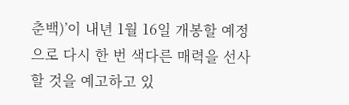춘백)’이 내년 1월 16일 개봉할 예정으로 다시 한 번 색다른 매력을 선사할 것을 예고하고 있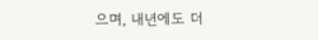으며, 내년에도 더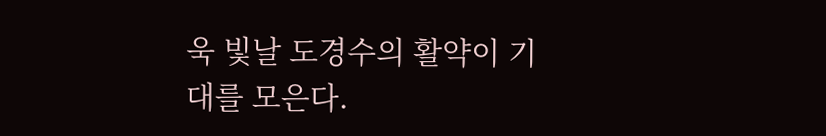욱 빛날 도경수의 활약이 기대를 모은다.